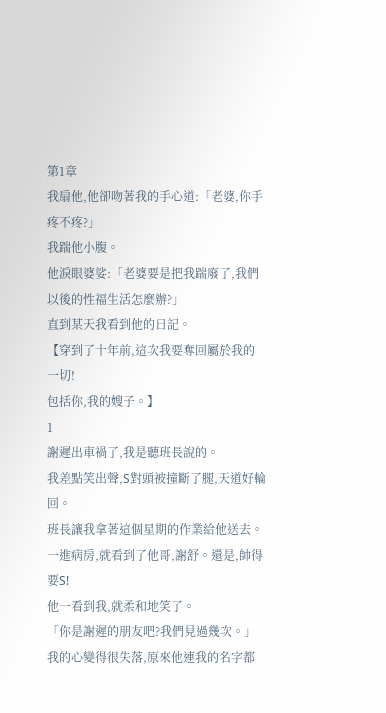第1章
我扇他,他卻吻著我的手心道:「老婆,你手疼不疼?」
我踹他小腹。
他淚眼婆娑:「老婆要是把我踹廢了,我們以後的性福生活怎麼辦?」
直到某天我看到他的日記。
【穿到了十年前,這次我要奪回屬於我的一切!
包括你,我的嫂子。】
1
謝遲出車禍了,我是聽班長說的。
我差點笑出聲,S對頭被撞斷了腿,天道好輪回。
班長讓我拿著這個星期的作業給他送去。
一進病房,就看到了他哥,謝舒。還是,帥得要S!
他一看到我,就柔和地笑了。
「你是謝遲的朋友吧?我們見過幾次。」
我的心變得很失落,原來他連我的名字都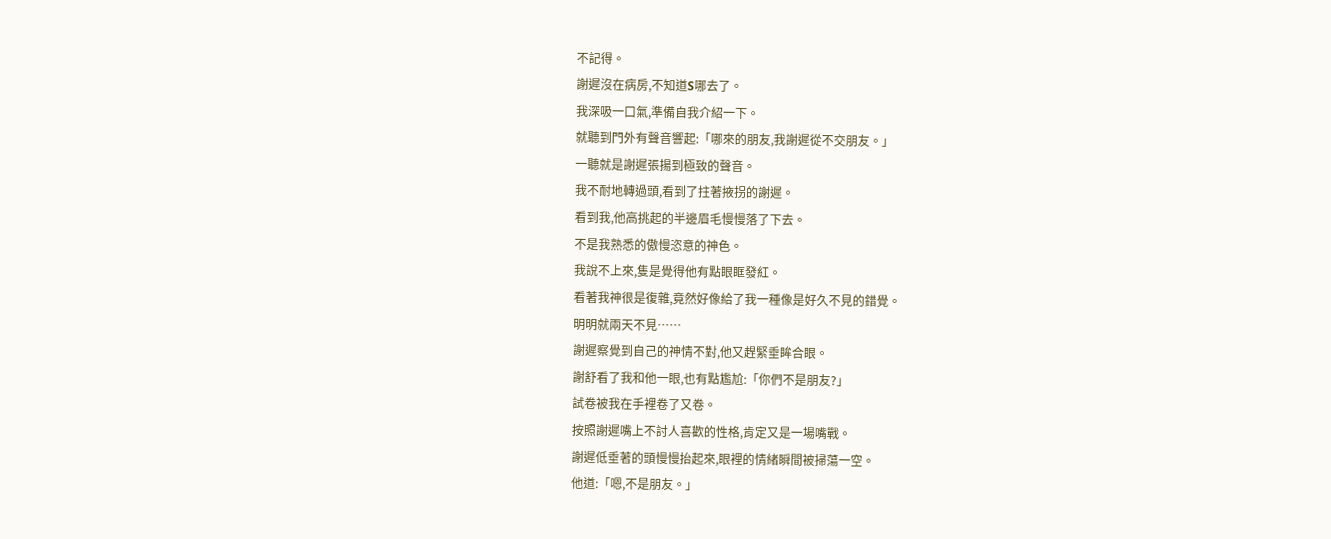不記得。
謝遲沒在病房,不知道S哪去了。
我深吸一口氣,準備自我介紹一下。
就聽到門外有聲音響起:「哪來的朋友,我謝遲從不交朋友。」
一聽就是謝遲張揚到極致的聲音。
我不耐地轉過頭,看到了拄著掖拐的謝遲。
看到我,他高挑起的半邊眉毛慢慢落了下去。
不是我熟悉的傲慢恣意的神色。
我說不上來,隻是覺得他有點眼眶發紅。
看著我神很是復雜,竟然好像給了我一種像是好久不見的錯覺。
明明就兩天不見……
謝遲察覺到自己的神情不對,他又趕緊垂眸合眼。
謝舒看了我和他一眼,也有點尷尬:「你們不是朋友?」
試卷被我在手裡卷了又卷。
按照謝遲嘴上不討人喜歡的性格,肯定又是一場嘴戰。
謝遲低垂著的頭慢慢抬起來,眼裡的情緒瞬間被掃蕩一空。
他道:「嗯,不是朋友。」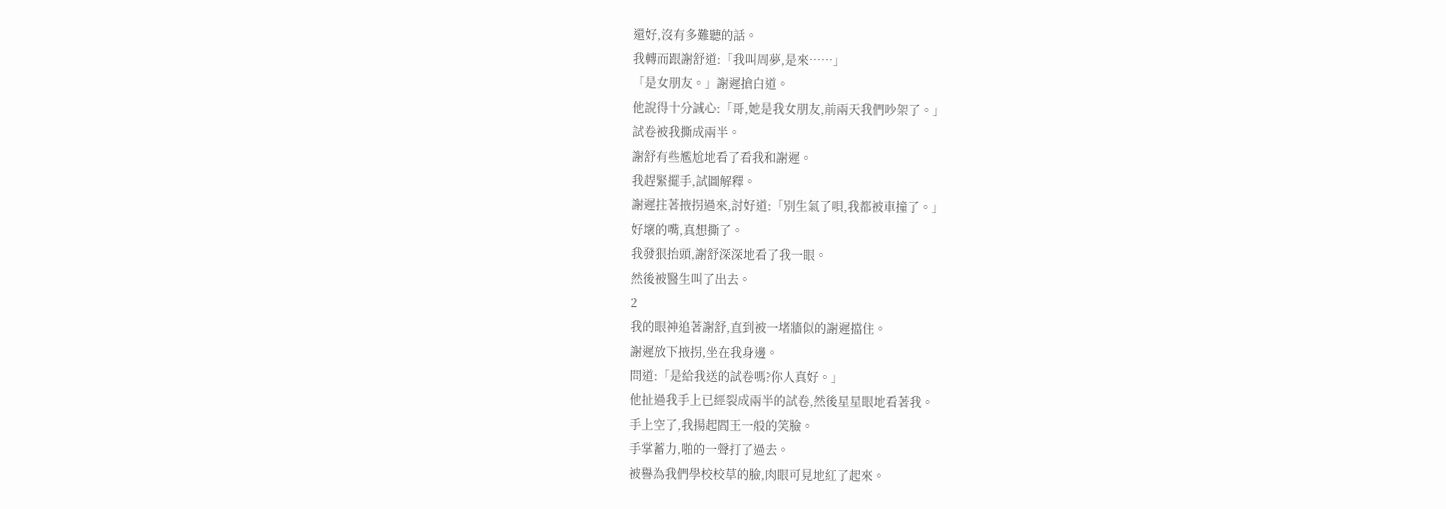還好,沒有多難聽的話。
我轉而跟謝舒道:「我叫周夢,是來……」
「是女朋友。」謝遲搶白道。
他說得十分誠心:「哥,她是我女朋友,前兩天我們吵架了。」
試卷被我撕成兩半。
謝舒有些尷尬地看了看我和謝遲。
我趕緊擺手,試圖解釋。
謝遲拄著掖拐過來,討好道:「別生氣了唄,我都被車撞了。」
好壞的嘴,真想撕了。
我發狠抬頭,謝舒深深地看了我一眼。
然後被醫生叫了出去。
2
我的眼神追著謝舒,直到被一堵牆似的謝遲擋住。
謝遲放下掖拐,坐在我身邊。
問道:「是給我送的試卷嗎?你人真好。」
他扯過我手上已經裂成兩半的試卷,然後星星眼地看著我。
手上空了,我揚起閻王一般的笑臉。
手掌蓄力,啪的一聲打了過去。
被譽為我們學校校草的臉,肉眼可見地紅了起來。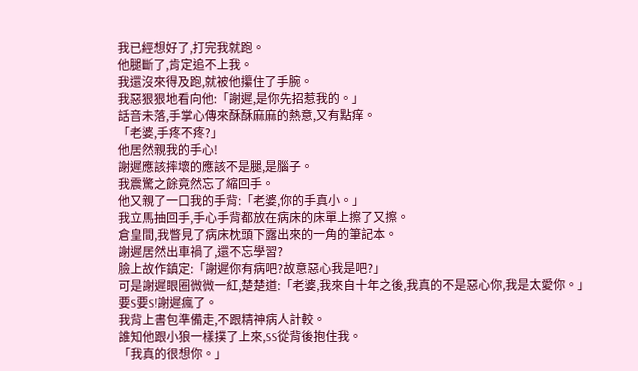我已經想好了,打完我就跑。
他腿斷了,肯定追不上我。
我還沒來得及跑,就被他攥住了手腕。
我惡狠狠地看向他:「謝遲,是你先招惹我的。」
話音未落,手掌心傳來酥酥麻麻的熱意,又有點痒。
「老婆,手疼不疼?」
他居然親我的手心!
謝遲應該摔壞的應該不是腿,是腦子。
我震驚之餘竟然忘了縮回手。
他又親了一口我的手背:「老婆,你的手真小。」
我立馬抽回手,手心手背都放在病床的床單上擦了又擦。
倉皇間,我瞥見了病床枕頭下露出來的一角的筆記本。
謝遲居然出車禍了,還不忘學習?
臉上故作鎮定:「謝遲你有病吧?故意惡心我是吧?」
可是謝遲眼圈微微一紅,楚楚道:「老婆,我來自十年之後,我真的不是惡心你,我是太愛你。」
要S要S!謝遲瘋了。
我背上書包準備走,不跟精神病人計較。
誰知他跟小狼一樣撲了上來,SS從背後抱住我。
「我真的很想你。」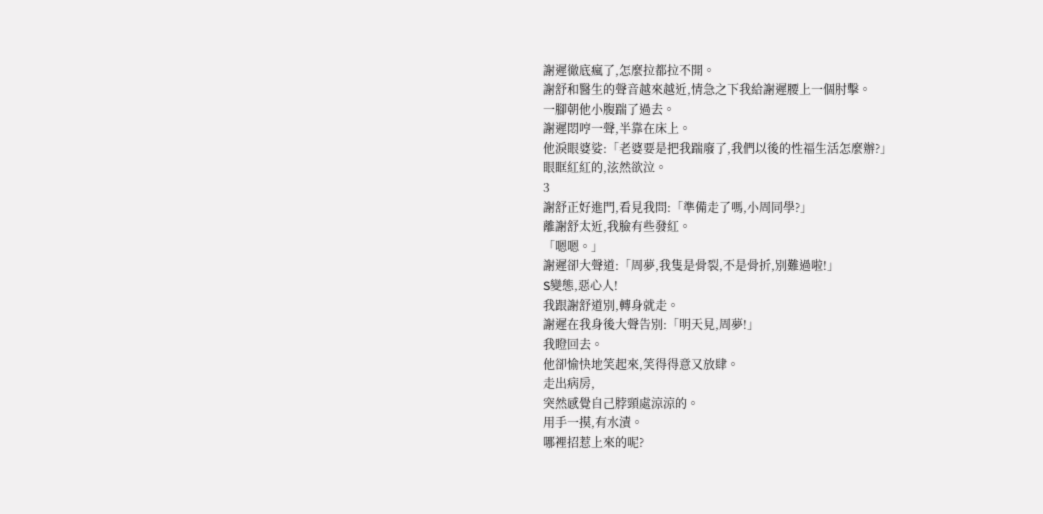謝遲徹底瘋了,怎麼拉都拉不開。
謝舒和醫生的聲音越來越近,情急之下我給謝遲腰上一個肘擊。
一腳朝他小腹踹了過去。
謝遲悶哼一聲,半靠在床上。
他淚眼婆娑:「老婆要是把我踹廢了,我們以後的性福生活怎麼辦?」
眼眶紅紅的,泫然欲泣。
3
謝舒正好進門,看見我問:「準備走了嗎,小周同學?」
離謝舒太近,我臉有些發紅。
「嗯嗯。」
謝遲卻大聲道:「周夢,我隻是骨裂,不是骨折,別難過啦!」
S變態,惡心人!
我跟謝舒道別,轉身就走。
謝遲在我身後大聲告別:「明天見,周夢!」
我瞪回去。
他卻愉快地笑起來,笑得得意又放肆。
走出病房,
突然感覺自己脖頸處涼涼的。
用手一摸,有水漬。
哪裡招惹上來的呢?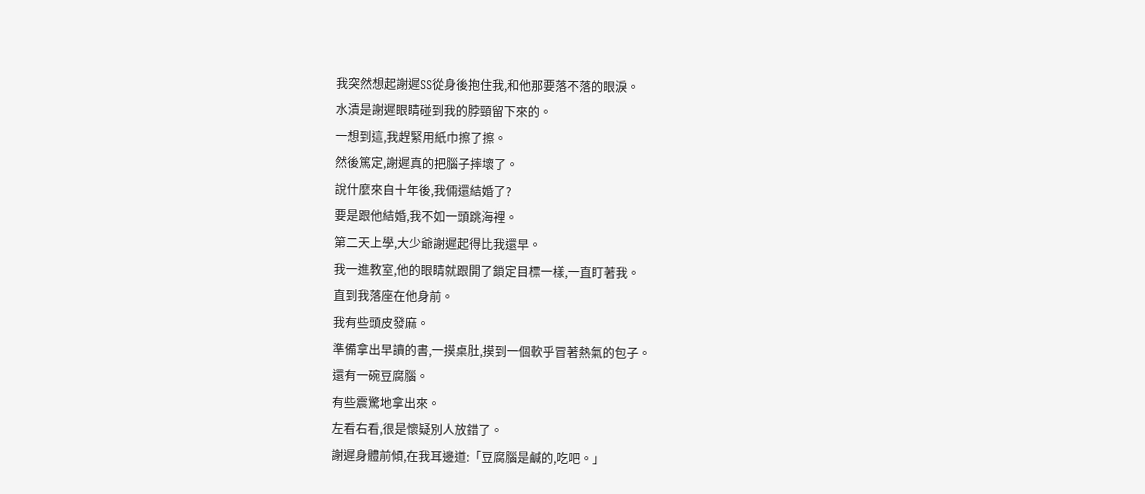我突然想起謝遲SS從身後抱住我,和他那要落不落的眼淚。
水漬是謝遲眼睛碰到我的脖頸留下來的。
一想到這,我趕緊用紙巾擦了擦。
然後篤定,謝遲真的把腦子摔壞了。
說什麼來自十年後,我倆還結婚了?
要是跟他結婚,我不如一頭跳海裡。
第二天上學,大少爺謝遲起得比我還早。
我一進教室,他的眼睛就跟開了鎖定目標一樣,一直盯著我。
直到我落座在他身前。
我有些頭皮發麻。
準備拿出早讀的書,一摸桌肚,摸到一個軟乎冒著熱氣的包子。
還有一碗豆腐腦。
有些震驚地拿出來。
左看右看,很是懷疑別人放錯了。
謝遲身體前傾,在我耳邊道:「豆腐腦是鹹的,吃吧。」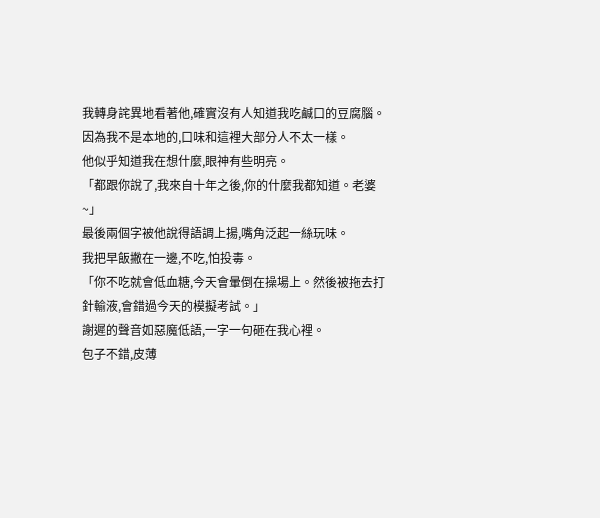我轉身詫異地看著他,確實沒有人知道我吃鹹口的豆腐腦。
因為我不是本地的,口味和這裡大部分人不太一樣。
他似乎知道我在想什麼,眼神有些明亮。
「都跟你說了,我來自十年之後,你的什麼我都知道。老婆~」
最後兩個字被他說得語調上揚,嘴角泛起一絲玩味。
我把早飯撇在一邊,不吃,怕投毒。
「你不吃就會低血糖,今天會暈倒在操場上。然後被拖去打針輸液,會錯過今天的模擬考試。」
謝遲的聲音如惡魔低語,一字一句砸在我心裡。
包子不錯,皮薄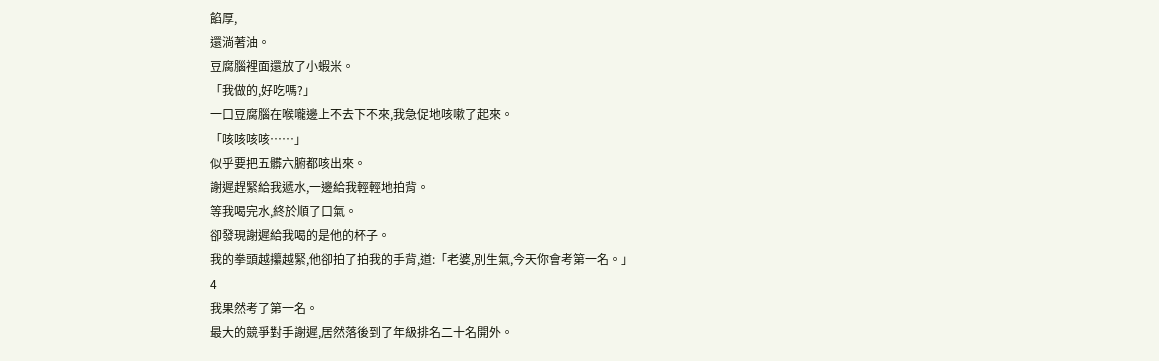餡厚,
還淌著油。
豆腐腦裡面還放了小蝦米。
「我做的,好吃嗎?」
一口豆腐腦在喉嚨邊上不去下不來,我急促地咳嗽了起來。
「咳咳咳咳……」
似乎要把五髒六腑都咳出來。
謝遲趕緊給我遞水,一邊給我輕輕地拍背。
等我喝完水,終於順了口氣。
卻發現謝遲給我喝的是他的杯子。
我的拳頭越攥越緊,他卻拍了拍我的手背,道:「老婆,別生氣,今天你會考第一名。」
4
我果然考了第一名。
最大的競爭對手謝遲,居然落後到了年級排名二十名開外。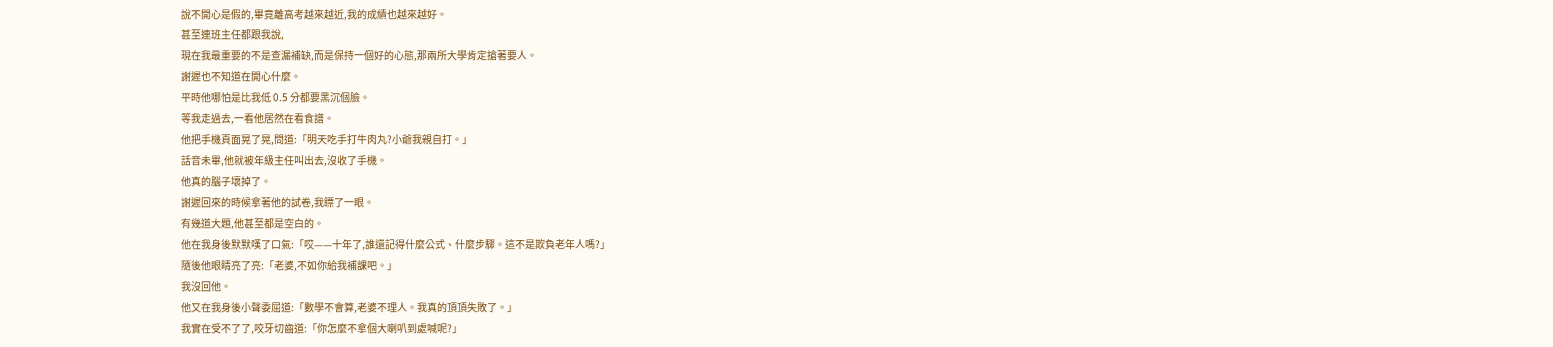說不開心是假的,畢竟離高考越來越近,我的成績也越來越好。
甚至連班主任都跟我說,
現在我最重要的不是查漏補缺,而是保持一個好的心態,那兩所大學肯定搶著要人。
謝遲也不知道在開心什麼。
平時他哪怕是比我低 0.5 分都要黑沉個臉。
等我走過去,一看他居然在看食譜。
他把手機頁面晃了晃,問道:「明天吃手打牛肉丸?小爺我親自打。」
話音未畢,他就被年級主任叫出去,沒收了手機。
他真的腦子壞掉了。
謝遲回來的時候拿著他的試卷,我瞟了一眼。
有幾道大題,他甚至都是空白的。
他在我身後默默嘆了口氣:「哎——十年了,誰還記得什麼公式、什麼步驟。這不是欺負老年人嗎?」
隨後他眼睛亮了亮:「老婆,不如你給我補課吧。」
我沒回他。
他又在我身後小聲委屈道:「數學不會算,老婆不理人。我真的頂頂失敗了。」
我實在受不了了,咬牙切齒道:「你怎麼不拿個大喇叭到處喊呢?」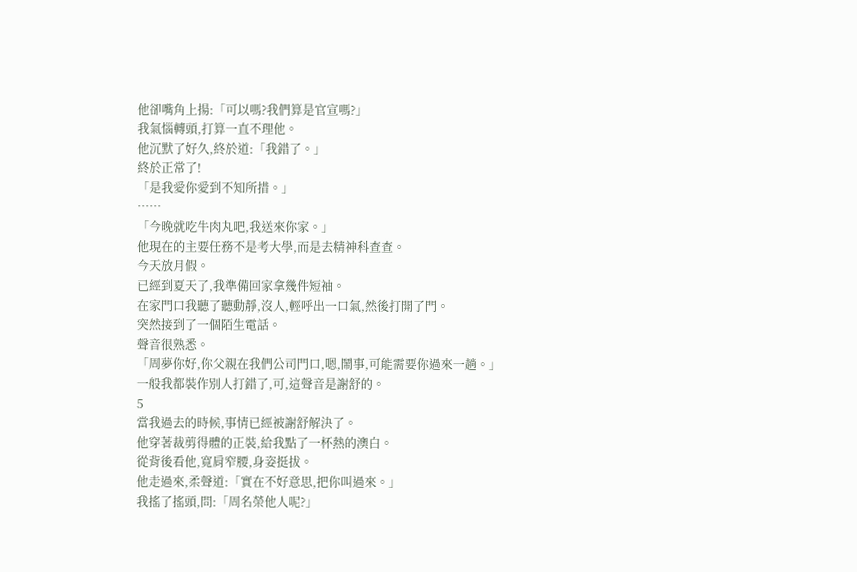他卻嘴角上揚:「可以嗎?我們算是官宣嗎?」
我氣惱轉頭,打算一直不理他。
他沉默了好久,終於道:「我錯了。」
終於正常了!
「是我愛你愛到不知所措。」
……
「今晚就吃牛肉丸吧,我送來你家。」
他現在的主要任務不是考大學,而是去精神科查查。
今天放月假。
已經到夏天了,我準備回家拿幾件短袖。
在家門口我聽了聽動靜,沒人,輕呼出一口氣,然後打開了門。
突然接到了一個陌生電話。
聲音很熟悉。
「周夢你好,你父親在我們公司門口,嗯,鬧事,可能需要你過來一趟。」
一般我都裝作別人打錯了,可,這聲音是謝舒的。
5
當我過去的時候,事情已經被謝舒解決了。
他穿著裁剪得體的正裝,給我點了一杯熱的澳白。
從背後看他,寬肩窄腰,身姿挺拔。
他走過來,柔聲道:「實在不好意思,把你叫過來。」
我搖了搖頭,問:「周名榮他人呢?」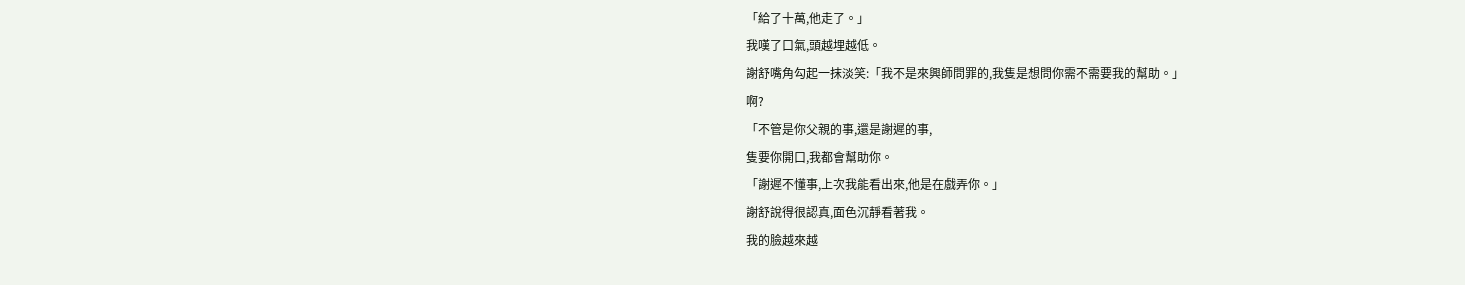「給了十萬,他走了。」
我嘆了口氣,頭越埋越低。
謝舒嘴角勾起一抹淡笑:「我不是來興師問罪的,我隻是想問你需不需要我的幫助。」
啊?
「不管是你父親的事,還是謝遲的事,
隻要你開口,我都會幫助你。
「謝遲不懂事,上次我能看出來,他是在戲弄你。」
謝舒說得很認真,面色沉靜看著我。
我的臉越來越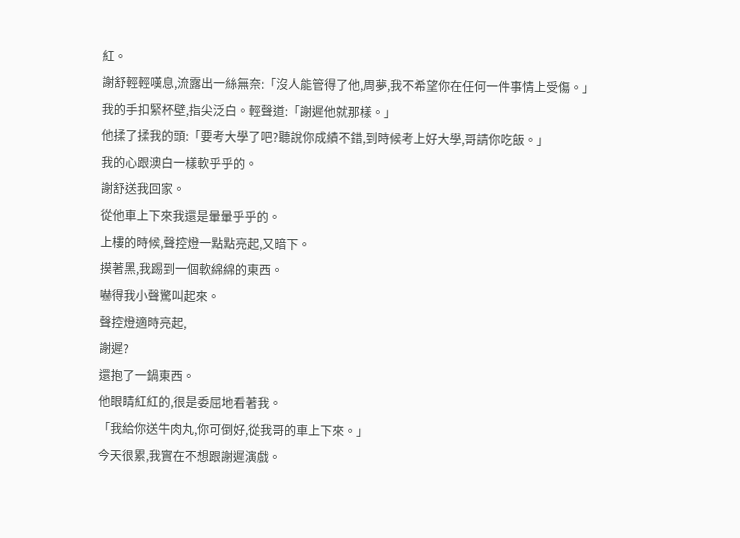紅。
謝舒輕輕嘆息,流露出一絲無奈:「沒人能管得了他,周夢,我不希望你在任何一件事情上受傷。」
我的手扣緊杯壁,指尖泛白。輕聲道:「謝遲他就那樣。」
他揉了揉我的頭:「要考大學了吧?聽說你成績不錯,到時候考上好大學,哥請你吃飯。」
我的心跟澳白一樣軟乎乎的。
謝舒送我回家。
從他車上下來我還是暈暈乎乎的。
上樓的時候,聲控燈一點點亮起,又暗下。
摸著黑,我踢到一個軟綿綿的東西。
嚇得我小聲驚叫起來。
聲控燈適時亮起,
謝遲?
還抱了一鍋東西。
他眼睛紅紅的,很是委屈地看著我。
「我給你送牛肉丸,你可倒好,從我哥的車上下來。」
今天很累,我實在不想跟謝遲演戲。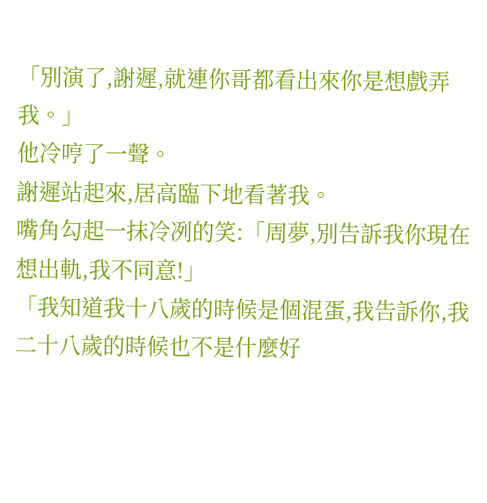「別演了,謝遲,就連你哥都看出來你是想戲弄我。」
他冷哼了一聲。
謝遲站起來,居高臨下地看著我。
嘴角勾起一抹冷冽的笑:「周夢,別告訴我你現在想出軌,我不同意!」
「我知道我十八歲的時候是個混蛋,我告訴你,我二十八歲的時候也不是什麼好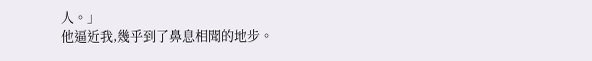人。」
他逼近我,幾乎到了鼻息相聞的地步。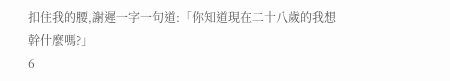扣住我的腰,謝遲一字一句道:「你知道現在二十八歲的我想幹什麼嗎?」
6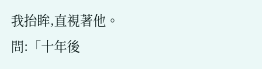我抬眸,直視著他。
問:「十年後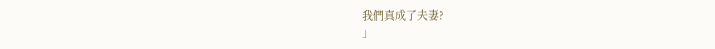我們真成了夫妻?
」